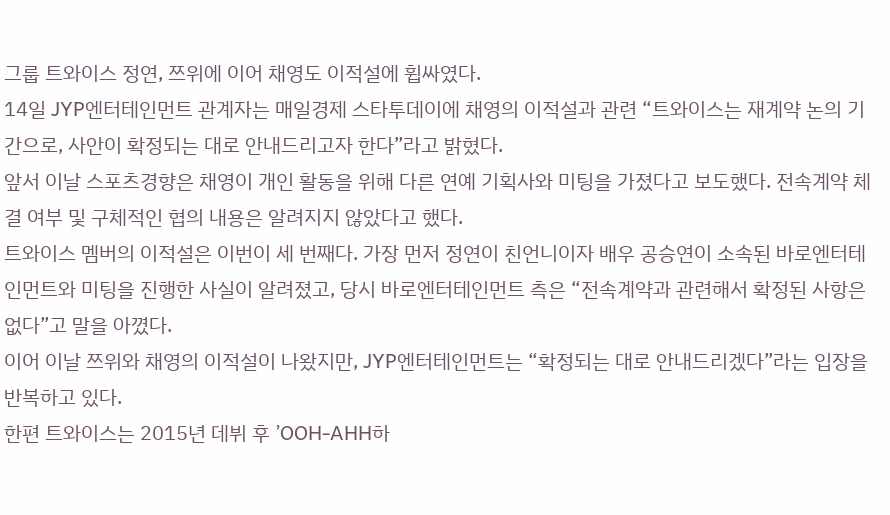그룹 트와이스 정연, 쯔위에 이어 채영도 이적설에 휩싸였다.
14일 JYP엔터테인먼트 관계자는 매일경제 스타투데이에 채영의 이적설과 관련 “트와이스는 재계약 논의 기간으로, 사안이 확정되는 대로 안내드리고자 한다”라고 밝혔다.
앞서 이날 스포츠경향은 채영이 개인 활동을 위해 다른 연예 기획사와 미팅을 가졌다고 보도했다. 전속계약 체결 여부 및 구체적인 협의 내용은 알려지지 않았다고 했다.
트와이스 멤버의 이적설은 이번이 세 번째다. 가장 먼저 정연이 친언니이자 배우 공승연이 소속된 바로엔터테인먼트와 미팅을 진행한 사실이 알려졌고, 당시 바로엔터테인먼트 측은 “전속계약과 관련해서 확정된 사항은 없다”고 말을 아꼈다.
이어 이날 쯔위와 채영의 이적설이 나왔지만, JYP엔터테인먼트는 “확정되는 대로 안내드리겠다”라는 입장을 반복하고 있다.
한편 트와이스는 2015년 데뷔 후 ’OOH-AHH하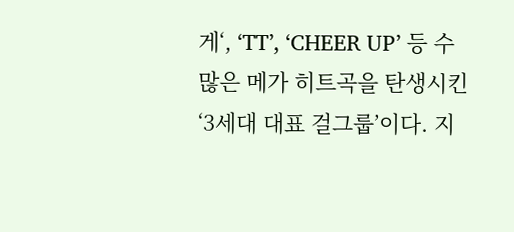게‘, ‘TT’, ‘CHEER UP’ 등 수많은 메가 히트곡을 탄생시킨 ‘3세대 대표 걸그룹’이다. 지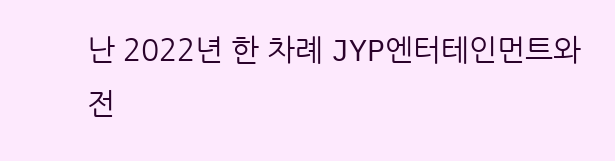난 2022년 한 차례 JYP엔터테인먼트와 전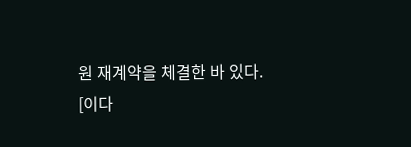원 재계약을 체결한 바 있다.
[이다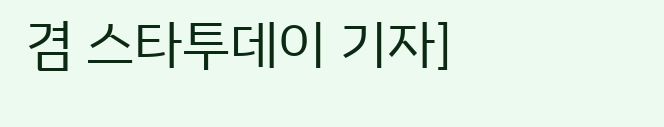겸 스타투데이 기자]